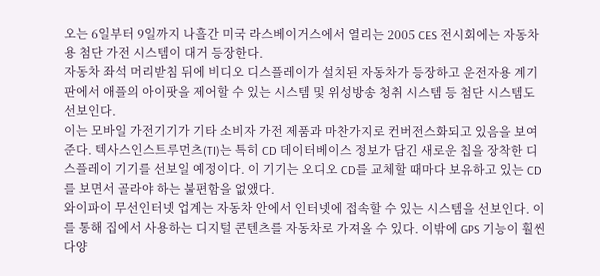오는 6일부터 9일까지 나흘간 미국 라스베이거스에서 열리는 2005 CES 전시회에는 자동차용 첨단 가전 시스템이 대거 등장한다.
자동차 좌석 머리받침 뒤에 비디오 디스플레이가 설치된 자동차가 등장하고 운전자용 계기판에서 애플의 아이팟을 제어할 수 있는 시스템 및 위성방송 청취 시스템 등 첨단 시스템도 선보인다.
이는 모바일 가전기기가 기타 소비자 가전 제품과 마찬가지로 컨버전스화되고 있음을 보여준다. 텍사스인스트루먼츠(TI)는 특히 CD 데이터베이스 정보가 담긴 새로운 칩을 장착한 디스플레이 기기를 선보일 예정이다. 이 기기는 오디오 CD를 교체할 때마다 보유하고 있는 CD를 보면서 골라야 하는 불편함을 없앴다.
와이파이 무선인터넷 업계는 자동차 안에서 인터넷에 접속할 수 있는 시스템을 선보인다. 이를 통해 집에서 사용하는 디지털 콘텐츠를 자동차로 가져올 수 있다. 이밖에 GPS 기능이 훨씬 다양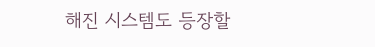해진 시스템도 등장할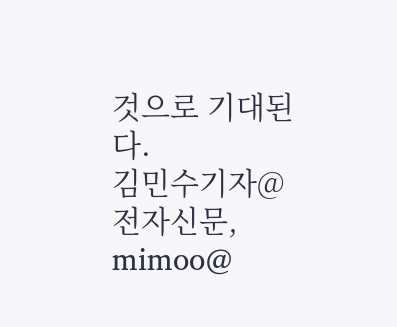것으로 기대된다.
김민수기자@전자신문, mimoo@